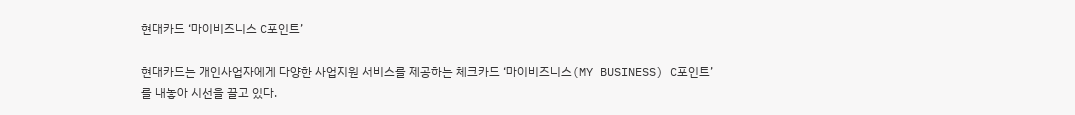현대카드 ‘마이비즈니스 C포인트’

현대카드는 개인사업자에게 다양한 사업지원 서비스를 제공하는 체크카드 ‘마이비즈니스(MY BUSINESS) C포인트’를 내놓아 시선을 끌고 있다.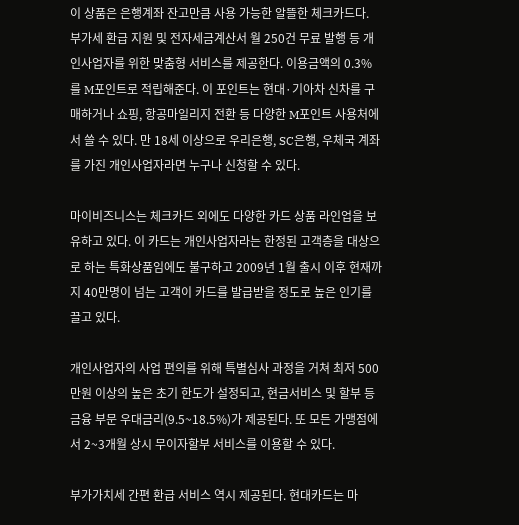이 상품은 은행계좌 잔고만큼 사용 가능한 알뜰한 체크카드다. 부가세 환급 지원 및 전자세금계산서 월 250건 무료 발행 등 개인사업자를 위한 맞춤형 서비스를 제공한다. 이용금액의 0.3%를 M포인트로 적립해준다. 이 포인트는 현대·기아차 신차를 구매하거나 쇼핑, 항공마일리지 전환 등 다양한 M포인트 사용처에서 쓸 수 있다. 만 18세 이상으로 우리은행, SC은행, 우체국 계좌를 가진 개인사업자라면 누구나 신청할 수 있다.

마이비즈니스는 체크카드 외에도 다양한 카드 상품 라인업을 보유하고 있다. 이 카드는 개인사업자라는 한정된 고객층을 대상으로 하는 특화상품임에도 불구하고 2009년 1월 출시 이후 현재까지 40만명이 넘는 고객이 카드를 발급받을 정도로 높은 인기를 끌고 있다.

개인사업자의 사업 편의를 위해 특별심사 과정을 거쳐 최저 500만원 이상의 높은 초기 한도가 설정되고, 현금서비스 및 할부 등 금융 부문 우대금리(9.5~18.5%)가 제공된다. 또 모든 가맹점에서 2~3개월 상시 무이자할부 서비스를 이용할 수 있다.

부가가치세 간편 환급 서비스 역시 제공된다. 현대카드는 마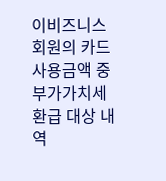이비즈니스 회원의 카드 사용금액 중 부가가치세 환급 대상 내역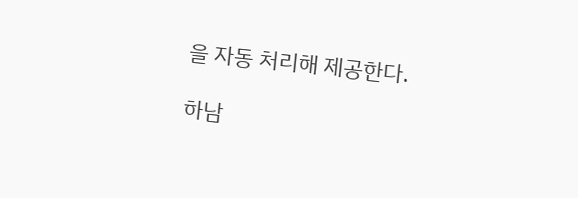을 자동 처리해 제공한다.

하남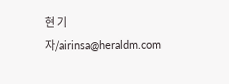현 기자/airinsa@heraldm.com